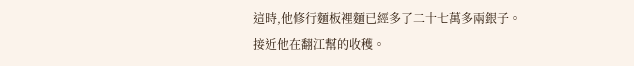這時,他修行麵板裡麵已經多了二十七萬多兩銀子。
接近他在翻江幫的收穫。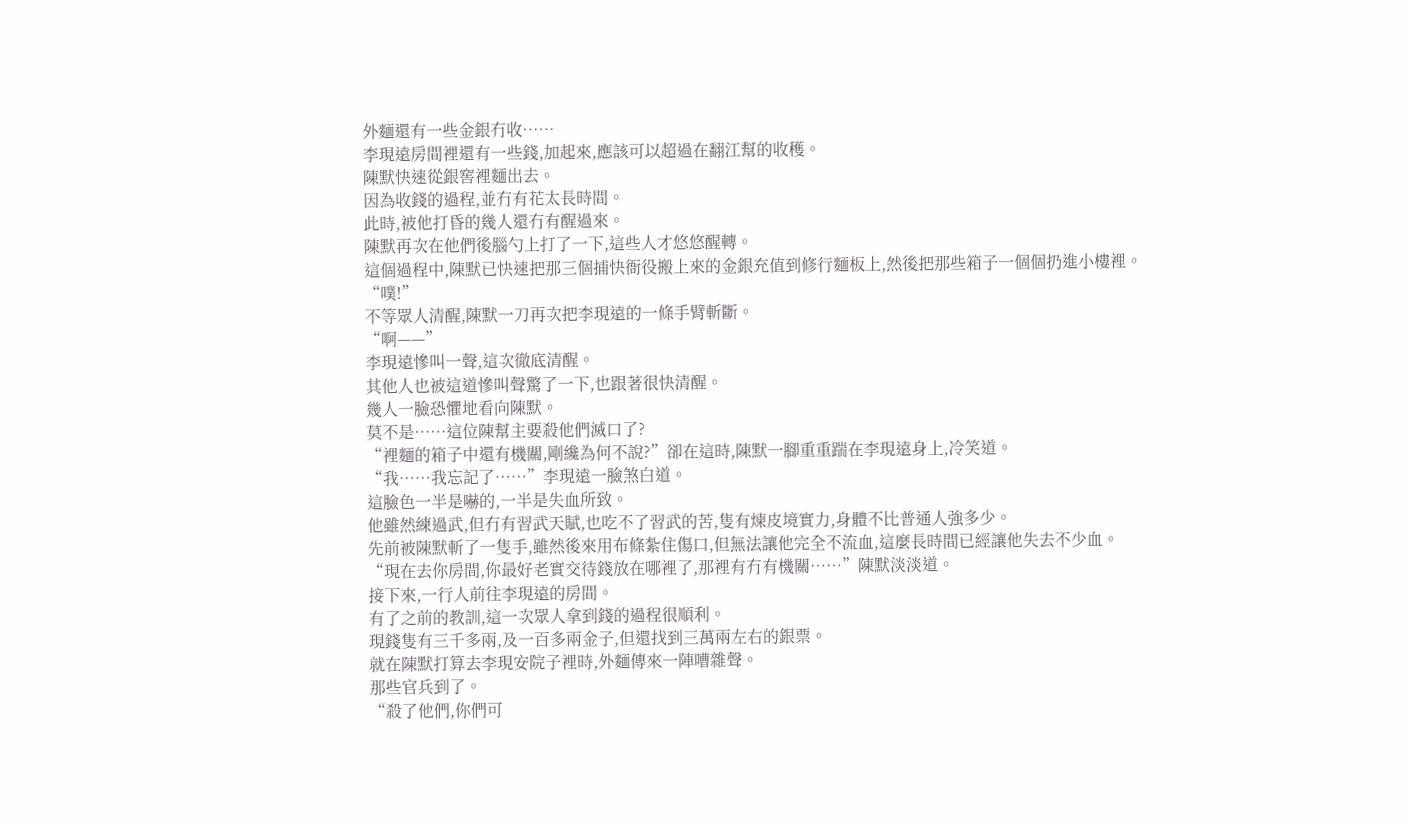外麵還有一些金銀冇收……
李現遠房間裡還有一些錢,加起來,應該可以超過在翻江幫的收穫。
陳默快速從銀窖裡麵出去。
因為收錢的過程,並冇有花太長時間。
此時,被他打昏的幾人還冇有醒過來。
陳默再次在他們後腦勺上打了一下,這些人才悠悠醒轉。
這個過程中,陳默已快速把那三個捕快衙役搬上來的金銀充值到修行麵板上,然後把那些箱子一個個扔進小樓裡。
“噗!”
不等眾人清醒,陳默一刀再次把李現遠的一條手臂斬斷。
“啊——”
李現遠慘叫一聲,這次徹底清醒。
其他人也被這道慘叫聲驚了一下,也跟著很快清醒。
幾人一臉恐懼地看向陳默。
莫不是……這位陳幫主要殺他們滅口了?
“裡麵的箱子中還有機關,剛纔為何不說?”卻在這時,陳默一腳重重踹在李現遠身上,冷笑道。
“我……我忘記了……”李現遠一臉煞白道。
這臉色一半是嚇的,一半是失血所致。
他雖然練過武,但冇有習武天賦,也吃不了習武的苦,隻有煉皮境實力,身體不比普通人強多少。
先前被陳默斬了一隻手,雖然後來用布條紮住傷口,但無法讓他完全不流血,這麼長時間已經讓他失去不少血。
“現在去你房間,你最好老實交待錢放在哪裡了,那裡有冇有機關……”陳默淡淡道。
接下來,一行人前往李現遠的房間。
有了之前的教訓,這一次眾人拿到錢的過程很順利。
現錢隻有三千多兩,及一百多兩金子,但還找到三萬兩左右的銀票。
就在陳默打算去李現安院子裡時,外麵傳來一陣嘈雜聲。
那些官兵到了。
“殺了他們,你們可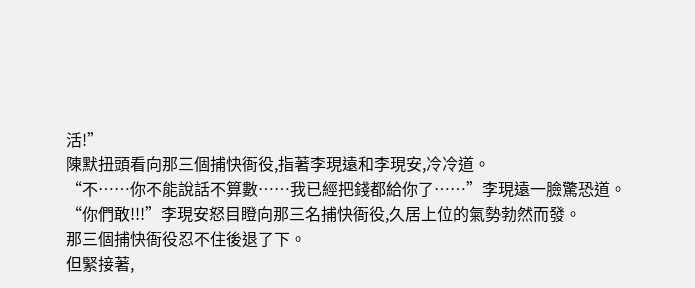活!”
陳默扭頭看向那三個捕快衙役,指著李現遠和李現安,冷冷道。
“不……你不能說話不算數……我已經把錢都給你了……”李現遠一臉驚恐道。
“你們敢!!!”李現安怒目瞪向那三名捕快衙役,久居上位的氣勢勃然而發。
那三個捕快衙役忍不住後退了下。
但緊接著,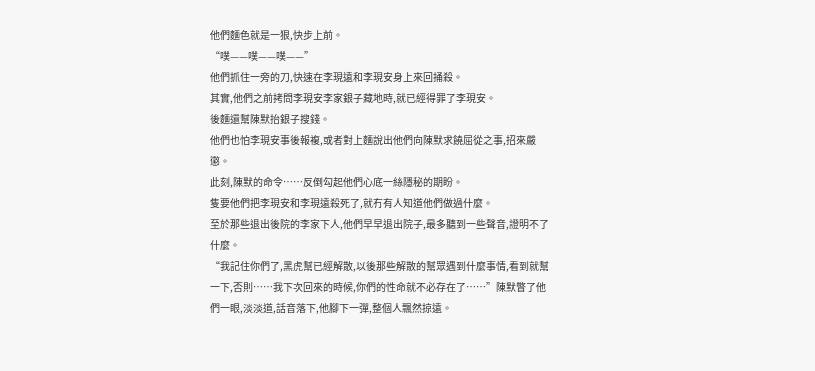他們麵色就是一狠,快步上前。
“噗——噗——噗——”
他們抓住一旁的刀,快速在李現遠和李現安身上來回捅殺。
其實,他們之前拷問李現安李家銀子藏地時,就已經得罪了李現安。
後麵還幫陳默抬銀子搜錢。
他們也怕李現安事後報複,或者對上麵說出他們向陳默求饒屈從之事,招來嚴懲。
此刻,陳默的命令……反倒勾起他們心底一絲隱秘的期盼。
隻要他們把李現安和李現遠殺死了,就冇有人知道他們做過什麼。
至於那些退出後院的李家下人,他們早早退出院子,最多聽到一些聲音,證明不了什麼。
“我記住你們了,黑虎幫已經解散,以後那些解散的幫眾遇到什麼事情,看到就幫一下,否則……我下次回來的時候,你們的性命就不必存在了……”陳默瞥了他們一眼,淡淡道,話音落下,他腳下一彈,整個人飄然掠遠。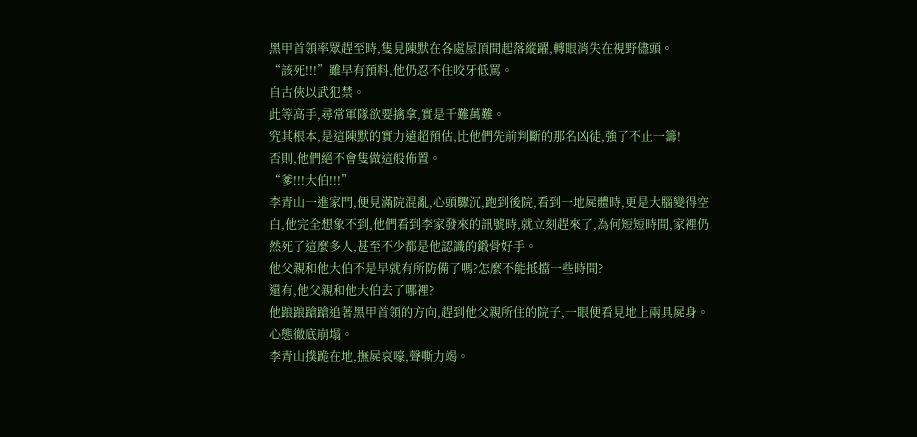黑甲首領率眾趕至時,隻見陳默在各處屋頂間起落縱躍,轉眼消失在視野儘頭。
“該死!!!”雖早有預料,他仍忍不住咬牙低罵。
自古俠以武犯禁。
此等高手,尋常軍隊欲要擒拿,實是千難萬難。
究其根本,是這陳默的實力遠超預估,比他們先前判斷的那名凶徒,強了不止一籌!
否則,他們絕不會隻做這般佈置。
“爹!!!大伯!!!”
李青山一進家門,便見滿院混亂,心頭驟沉,跑到後院,看到一地屍體時,更是大腦變得空白,他完全想象不到,他們看到李家發來的訊號時,就立刻趕來了,為何短短時間,家裡仍然死了這麼多人,甚至不少都是他認識的鍛骨好手。
他父親和他大伯不是早就有所防備了嗎?怎麼不能抵擋一些時間?
還有,他父親和他大伯去了哪裡?
他踉踉蹌蹌追著黑甲首領的方向,趕到他父親所住的院子,一眼便看見地上兩具屍身。
心態徹底崩塌。
李青山撲跪在地,撫屍哀嚎,聲嘶力竭。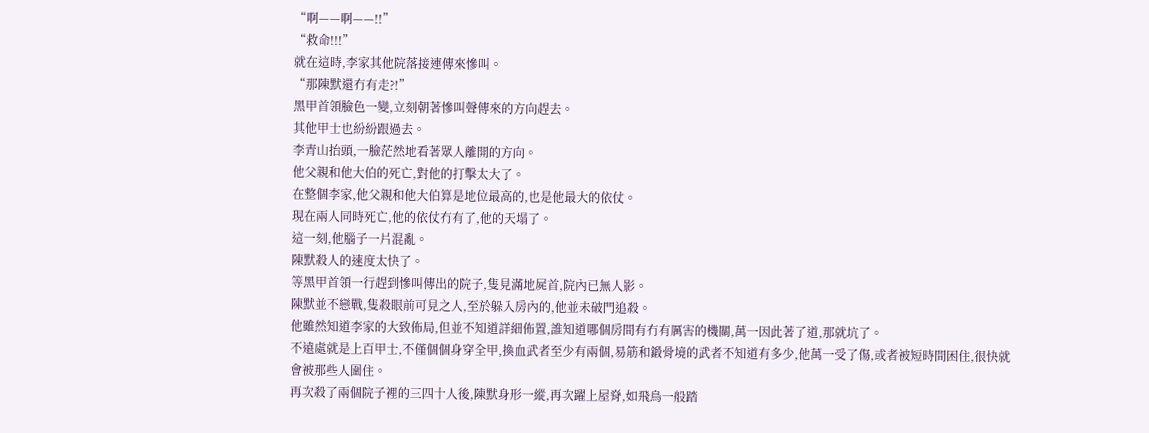“啊——啊——!!”
“救命!!!”
就在這時,李家其他院落接連傳來慘叫。
“那陳默還冇有走?!”
黑甲首領臉色一變,立刻朝著慘叫聲傳來的方向趕去。
其他甲士也紛紛跟過去。
李青山抬頭,一臉茫然地看著眾人離開的方向。
他父親和他大伯的死亡,對他的打擊太大了。
在整個李家,他父親和他大伯算是地位最高的,也是他最大的依仗。
現在兩人同時死亡,他的依仗冇有了,他的天塌了。
這一刻,他腦子一片混亂。
陳默殺人的速度太快了。
等黑甲首領一行趕到慘叫傳出的院子,隻見滿地屍首,院內已無人影。
陳默並不戀戰,隻殺眼前可見之人,至於躲入房內的,他並未破門追殺。
他雖然知道李家的大致佈局,但並不知道詳細佈置,誰知道哪個房間有冇有厲害的機關,萬一因此著了道,那就坑了。
不遠處就是上百甲士,不僅個個身穿全甲,換血武者至少有兩個,易筋和鍛骨境的武者不知道有多少,他萬一受了傷,或者被短時間困住,很快就會被那些人圍住。
再次殺了兩個院子裡的三四十人後,陳默身形一縱,再次躍上屋脊,如飛鳥一般踏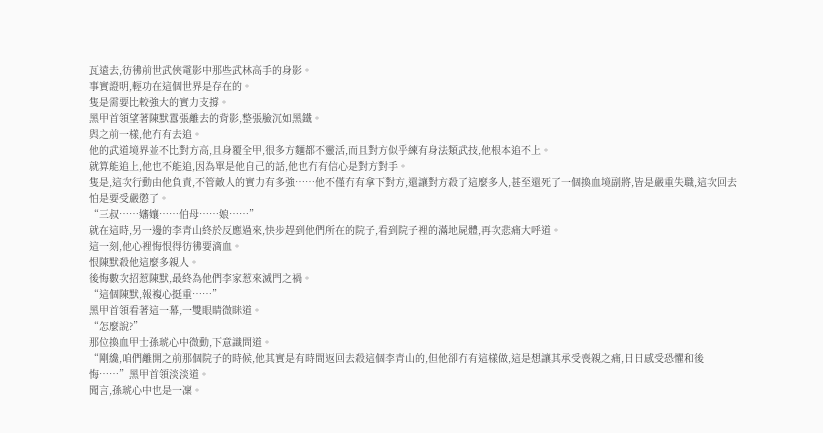瓦遠去,彷彿前世武俠電影中那些武林高手的身影。
事實證明,輕功在這個世界是存在的。
隻是需要比較強大的實力支撐。
黑甲首領望著陳默囂張離去的背影,整張臉沉如黑鐵。
與之前一樣,他冇有去追。
他的武道境界並不比對方高,且身覆全甲,很多方麵都不靈活,而且對方似乎練有身法類武技,他根本追不上。
就算能追上,他也不能追,因為單是他自己的話,他也冇有信心是對方對手。
隻是,這次行動由他負責,不管敵人的實力有多強……他不僅冇有拿下對方,還讓對方殺了這麼多人,甚至還死了一個換血境副將,皆是嚴重失職,這次回去怕是要受嚴懲了。
“三叔……嬸孃……伯母……娘……”
就在這時,另一邊的李青山終於反應過來,快步趕到他們所在的院子,看到院子裡的滿地屍體,再次悲痛大呼道。
這一刻,他心裡悔恨得彷彿要滴血。
恨陳默殺他這麼多親人。
後悔數次招惹陳默,最終為他們李家惹來滅門之禍。
“這個陳默,報複心挺重……”
黑甲首領看著這一幕,一雙眼睛微眯道。
“怎麼說?”
那位換血甲士孫琥心中微動,下意識問道。
“剛纔,咱們離開之前那個院子的時候,他其實是有時間返回去殺這個李青山的,但他卻冇有這樣做,這是想讓其承受喪親之痛,日日感受恐懼和後悔……”黑甲首領淡淡道。
聞言,孫琥心中也是一凜。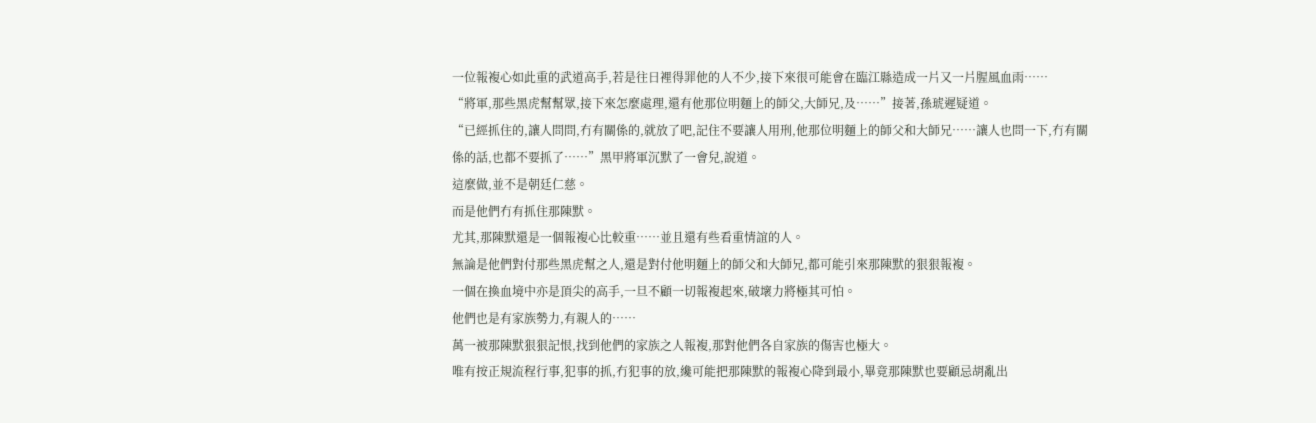一位報複心如此重的武道高手,若是往日裡得罪他的人不少,接下來很可能會在臨江縣造成一片又一片腥風血雨……
“將軍,那些黑虎幫幫眾,接下來怎麼處理,還有他那位明麵上的師父,大師兄,及……”接著,孫琥遲疑道。
“已經抓住的,讓人問問,冇有關係的,就放了吧,記住不要讓人用刑,他那位明麵上的師父和大師兄……讓人也問一下,冇有關係的話,也都不要抓了……”黑甲將軍沉默了一會兒,說道。
這麼做,並不是朝廷仁慈。
而是他們冇有抓住那陳默。
尤其,那陳默還是一個報複心比較重……並且還有些看重情誼的人。
無論是他們對付那些黑虎幫之人,還是對付他明麵上的師父和大師兄,都可能引來那陳默的狠狠報複。
一個在換血境中亦是頂尖的高手,一旦不顧一切報複起來,破壞力將極其可怕。
他們也是有家族勢力,有親人的……
萬一被那陳默狠狠記恨,找到他們的家族之人報複,那對他們各自家族的傷害也極大。
唯有按正規流程行事,犯事的抓,冇犯事的放,纔可能把那陳默的報複心降到最小,畢竟那陳默也要顧忌胡亂出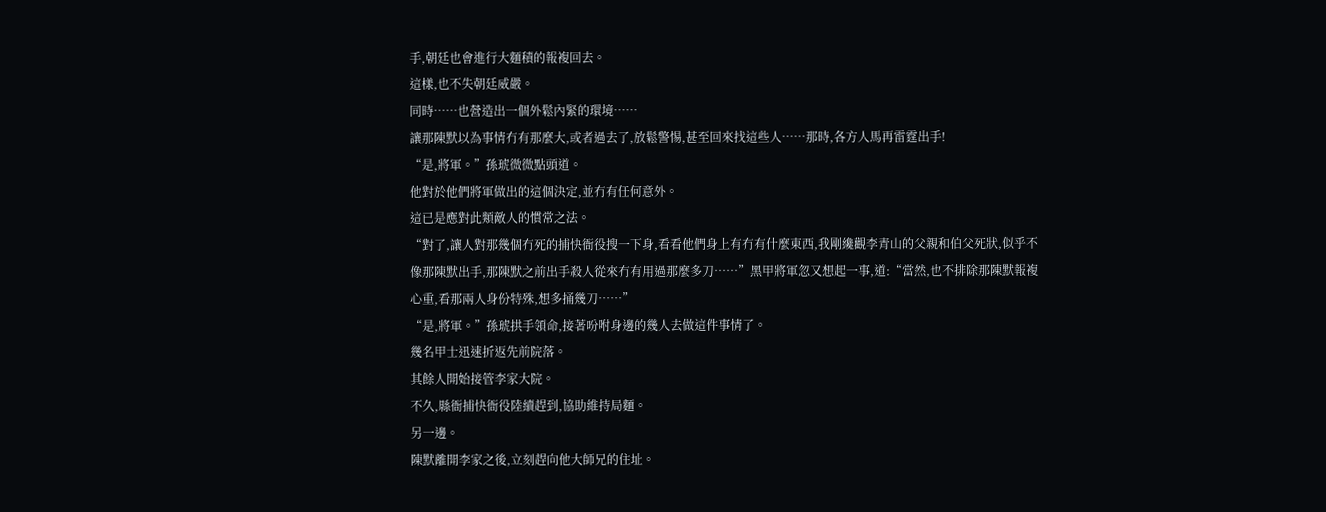手,朝廷也會進行大麵積的報複回去。
這樣,也不失朝廷威嚴。
同時……也營造出一個外鬆內緊的環境……
讓那陳默以為事情冇有那麼大,或者過去了,放鬆警惕,甚至回來找這些人……那時,各方人馬再雷霆出手!
“是,將軍。”孫琥微微點頭道。
他對於他們將軍做出的這個決定,並冇有任何意外。
這已是應對此類敵人的慣常之法。
“對了,讓人對那幾個冇死的捕快衙役搜一下身,看看他們身上有冇有什麼東西,我剛纔觀李青山的父親和伯父死狀,似乎不像那陳默出手,那陳默之前出手殺人從來冇有用過那麼多刀……”黑甲將軍忽又想起一事,道:“當然,也不排除那陳默報複心重,看那兩人身份特殊,想多捅幾刀……”
“是,將軍。”孫琥拱手領命,接著吩咐身邊的幾人去做這件事情了。
幾名甲士迅速折返先前院落。
其餘人開始接管李家大院。
不久,縣衙捕快衙役陸續趕到,協助維持局麵。
另一邊。
陳默離開李家之後,立刻趕向他大師兄的住址。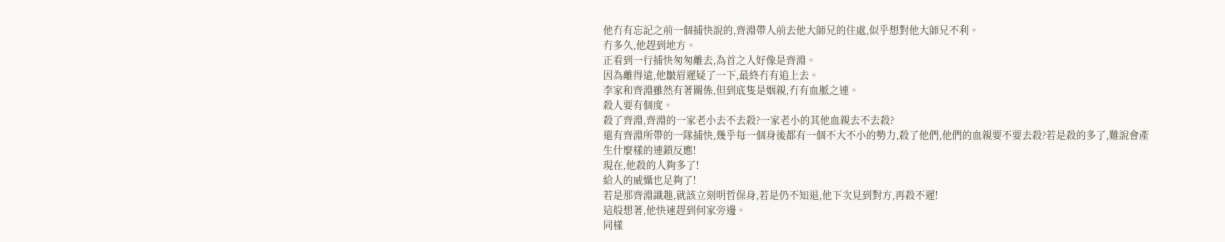他冇有忘記之前一個捕快說的,齊淵帶人前去他大師兄的住處,似乎想對他大師兄不利。
冇多久,他趕到地方。
正看到一行捕快匆匆離去,為首之人好像是齊淵。
因為離得遠,他皺眉遲疑了一下,最終冇有追上去。
李家和齊淵雖然有著關係,但到底隻是姻親,冇有血脈之連。
殺人要有個度。
殺了齊淵,齊淵的一家老小去不去殺?一家老小的其他血親去不去殺?
還有齊淵所帶的一隊捕快,幾乎每一個身後都有一個不大不小的勢力,殺了他們,他們的血親要不要去殺?若是殺的多了,難說會產生什麼樣的連鎖反應!
現在,他殺的人夠多了!
給人的威懾也足夠了!
若是那齊淵識趣,就該立刻明哲保身,若是仍不知退,他下次見到對方,再殺不遲!
這般想著,他快速趕到何家旁邊。
同樣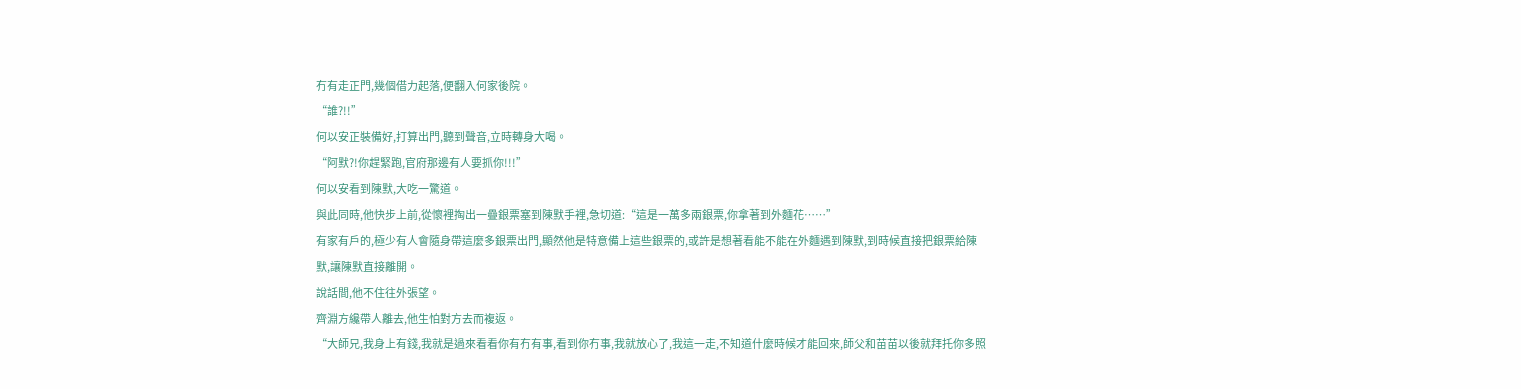冇有走正門,幾個借力起落,便翻入何家後院。
“誰?!!”
何以安正裝備好,打算出門,聽到聲音,立時轉身大喝。
“阿默?!你趕緊跑,官府那邊有人要抓你!!!”
何以安看到陳默,大吃一驚道。
與此同時,他快步上前,從懷裡掏出一疊銀票塞到陳默手裡,急切道:“這是一萬多兩銀票,你拿著到外麵花……”
有家有戶的,極少有人會隨身帶這麼多銀票出門,顯然他是特意備上這些銀票的,或許是想著看能不能在外麵遇到陳默,到時候直接把銀票給陳默,讓陳默直接離開。
說話間,他不住往外張望。
齊淵方纔帶人離去,他生怕對方去而複返。
“大師兄,我身上有錢,我就是過來看看你有冇有事,看到你冇事,我就放心了,我這一走,不知道什麼時候才能回來,師父和苗苗以後就拜托你多照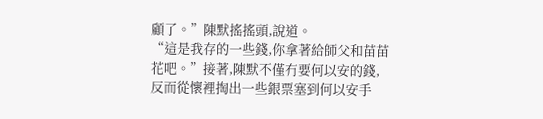顧了。”陳默搖搖頭,說道。
“這是我存的一些錢,你拿著給師父和苗苗花吧。”接著,陳默不僅冇要何以安的錢,反而從懷裡掏出一些銀票塞到何以安手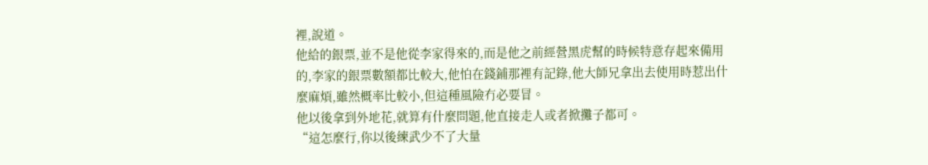裡,說道。
他給的銀票,並不是他從李家得來的,而是他之前經營黑虎幫的時候特意存起來備用的,李家的銀票數額都比較大,他怕在錢鋪那裡有記錄,他大師兄拿出去使用時惹出什麼麻煩,雖然概率比較小,但這種風險冇必要冒。
他以後拿到外地花,就算有什麼問題,他直接走人或者掀攤子都可。
“這怎麼行,你以後練武少不了大量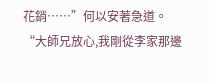花銷……”何以安著急道。
“大師兄放心,我剛從李家那邊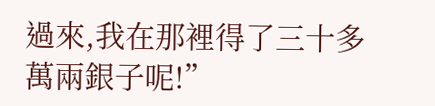過來,我在那裡得了三十多萬兩銀子呢!”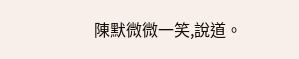陳默微微一笑,說道。